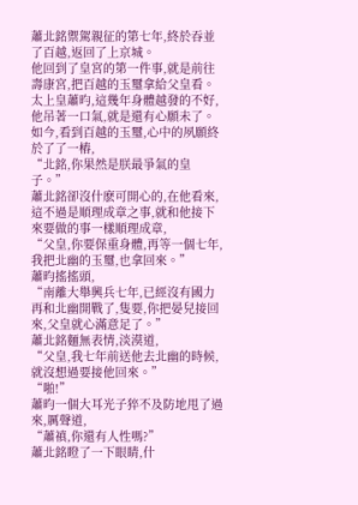蕭北銘禦駕親征的第七年,終於吞並了百越,返回了上京城。
他回到了皇宮的第一件事,就是前往壽康宮,把百越的玉璽拿給父皇看。
太上皇蕭昀,這幾年身體越發的不好,他吊著一口氣,就是還有心願未了。
如今,看到百越的玉璽,心中的夙願終於了了一樁,
“北銘,你果然是朕最爭氣的皇子。”
蕭北銘卻沒什麽可開心的,在他看來,這不過是順理成章之事,就和他接下來要做的事一樣順理成章,
“父皇,你要保重身體,再等一個七年,我把北幽的玉璽,也拿回來。”
蕭昀搖搖頭,
“南離大舉興兵七年,已經沒有國力再和北幽開戰了,隻要,你把晏兒接回來,父皇就心滿意足了。”
蕭北銘麵無表情,淡漠道,
“父皇,我七年前送他去北幽的時候,就沒想過要接他回來。”
“啪!”
蕭昀一個大耳光子猝不及防地甩了過來,厲聲道,
“蕭禛,你還有人性嗎?”
蕭北銘瞪了一下眼睛,什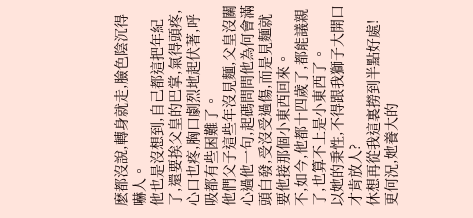麽都沒說,轉身就走,臉色陰沉得嚇人。
他也是沒想到,自己都這把年紀了,還要挨父皇的巴掌,氣得頭疼,心口也疼,胸口劇烈地起伏著,呼吸都有些困難了。
他們父子這些年沒見麵,父皇沒關心過他一句,起碼問問他為何會滿頭白發,受沒受過傷,而是見麵就要他接那個小東西回來。
不,如今,他都十四歲了,都能議親了,也算不上是小東西了。
以她的秉性,不得跟我獅子大開口才肯放人?
休想再從我這裏撈到半點好處!
更何況,她養大的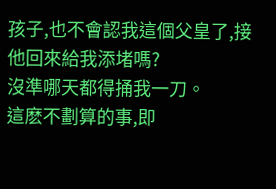孩子,也不會認我這個父皇了,接他回來給我添堵嗎?
沒準哪天都得捅我一刀。
這麽不劃算的事,即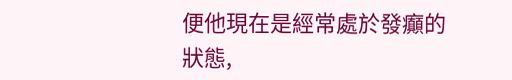便他現在是經常處於發癲的狀態,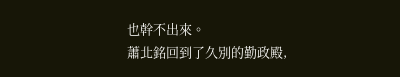也幹不出來。
蕭北銘回到了久別的勤政殿,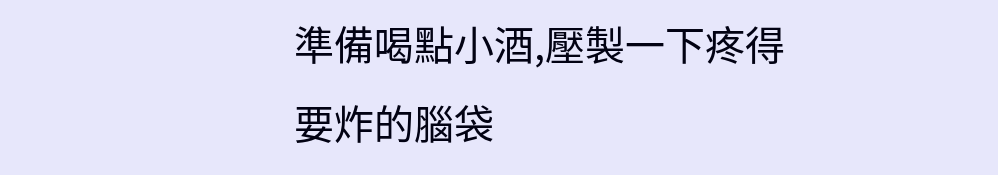準備喝點小酒,壓製一下疼得要炸的腦袋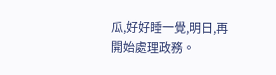瓜,好好睡一覺,明日,再開始處理政務。